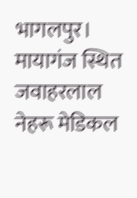भागलपुर। मायागंज स्थित जवाहरलाल नेहरू मेडिकल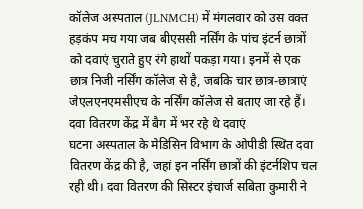कॉलेज अस्पताल (JLNMCH) में मंगलवार को उस वक्त हड़कंप मच गया जब बीएससी नर्सिंग के पांच इंटर्न छात्रों को दवाएं चुराते हुए रंगे हाथों पकड़ा गया। इनमें से एक छात्र निजी नर्सिंग कॉलेज से है, जबकि चार छात्र-छात्राएं जेएलएनएमसीएच के नर्सिंग कॉलेज से बताए जा रहे हैं।
दवा वितरण केंद्र में बैग में भर रहे थे दवाएं
घटना अस्पताल के मेडिसिन विभाग के ओपीडी स्थित दवा वितरण केंद्र की है, जहां इन नर्सिंग छात्रों की इंटर्नशिप चल रही थी। दवा वितरण की सिस्टर इंचार्ज सबिता कुमारी ने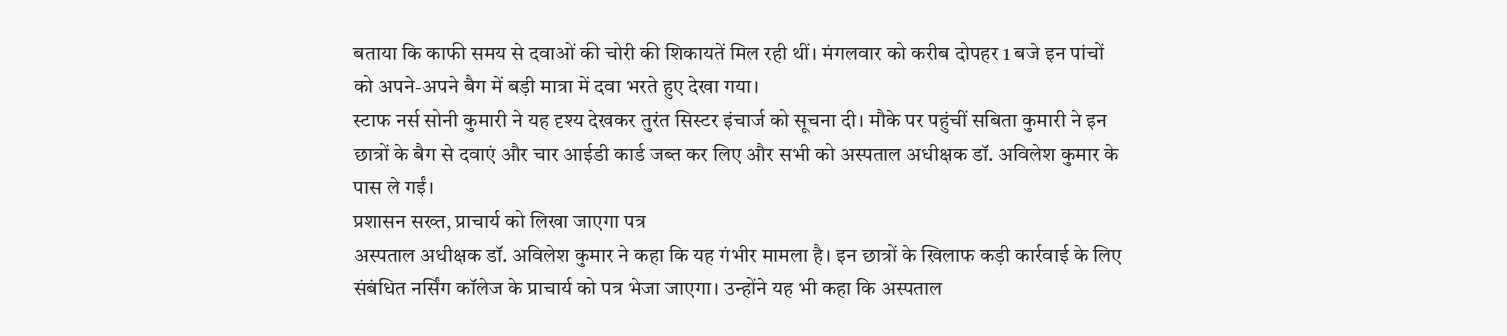बताया कि काफी समय से दवाओं की चोरी की शिकायतें मिल रही थीं। मंगलवार को करीब दोपहर 1 बजे इन पांचों को अपने-अपने बैग में बड़ी मात्रा में दवा भरते हुए देखा गया।
स्टाफ नर्स सोनी कुमारी ने यह दृश्य देखकर तुरंत सिस्टर इंचार्ज को सूचना दी। मौके पर पहुंचीं सबिता कुमारी ने इन छात्रों के बैग से दवाएं और चार आईडी कार्ड जब्त कर लिए और सभी को अस्पताल अधीक्षक डॉ. अविलेश कुमार के पास ले गईं।
प्रशासन सख्त, प्राचार्य को लिखा जाएगा पत्र
अस्पताल अधीक्षक डॉ. अविलेश कुमार ने कहा कि यह गंभीर मामला है। इन छात्रों के खिलाफ कड़ी कार्रवाई के लिए संबंधित नर्सिंग कॉलेज के प्राचार्य को पत्र भेजा जाएगा। उन्होंने यह भी कहा कि अस्पताल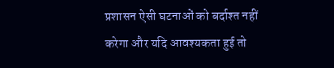प्रशासन ऐसी घटनाओं को बर्दाश्त नहीं करेगा और यदि आवश्यकता हुई तो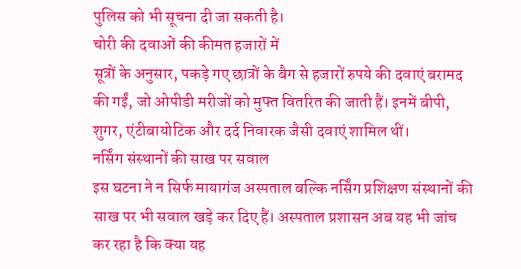पुलिस को भी सूचना दी जा सकती है।
चोरी की दवाओं की कीमत हजारों में
सूत्रों के अनुसार, पकड़े गए छात्रों के बैग से हजारों रुपये की दवाएं बरामद की गईं, जो ओपीडी मरीजों को मुफ्त वितरित की जाती हैं। इनमें बीपी, शुगर, एंटीबायोटिक और दर्द निवारक जैसी दवाएं शामिल थीं।
नर्सिंग संस्थानों की साख पर सवाल
इस घटना ने न सिर्फ मायागंज अस्पताल बल्कि नर्सिंग प्रशिक्षण संस्थानों की साख पर भी सवाल खड़े कर दिए हैं। अस्पताल प्रशासन अब यह भी जांच कर रहा है कि क्या यह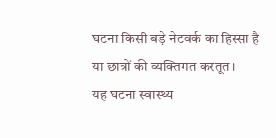घटना किसी बड़े नेटवर्क का हिस्सा है या छात्रों की व्यक्तिगत करतूत।
यह घटना स्वास्थ्य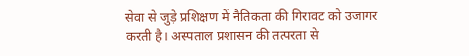सेवा से जुड़े प्रशिक्षण में नैतिकता की गिरावट को उजागर करती है। अस्पताल प्रशासन की तत्परता से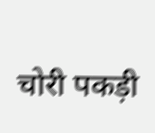चोरी पकड़ी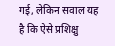गई, लेकिन सवाल यह है कि ऐसे प्रशिक्षु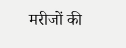मरीजों की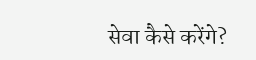सेवा कैसे करेंगे?